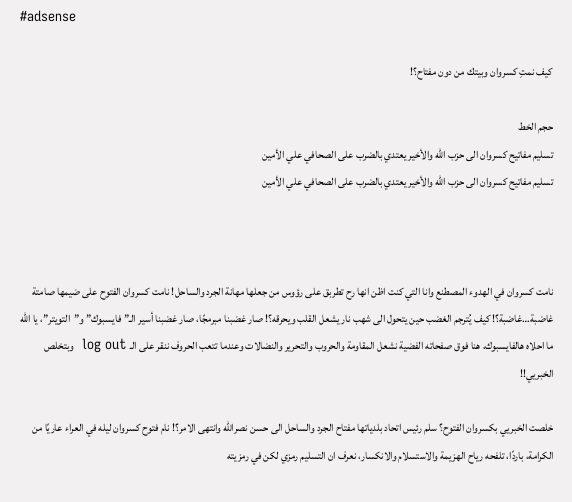#adsense

كيف نمتِ كسروان وبيتك من دون مفتاح؟!

حجم الخط
تسليم مفاتيح كسروان الى حزب الله والأخير يعتدي بالضرب على الصحافي علي الأمين
تسليم مفاتيح كسروان الى حزب الله والأخير يعتدي بالضرب على الصحافي علي الأمين



نامت كسروان في الهدوء المصطنع وانا التي كنت اظن انها رح تطربق على رؤوس من جعلها مهانة الجرد والساحل! نامت كسروان الفتوح على ضيمها صامتة غاضبة…غاضبة؟! كيف يُترجم الغضب حين يتحول الى شهب نار يشعل القلب ويحرقه؟! صار غضبنا مبرمجًا، صار غضبنا أسير الـ”فايسبوك” و”التويتر”، يا الله ما احلاه هالفايسبوك، هنا فوق صفحاته الفضية نشعل المقاومة والحروب والتحرير والنضالات وعندما تتعب الحروف ننقر على الـ  log out  وبتخلص الخبريي!!

خلصت الخبريي بكسروان الفتوح؟ سلم رئيس اتحاد بلدياتها مفتاح الجرد والساحل الى حسن نصرالله وانتهى الامر؟! نام فتوح كسروان ليله في العراء عاريًا من الكرامة، باردًا، تلفحه رياح الهزيمة والاستسلام والانكسار، نعرف ان التسليم رمزي لكن في رمزيته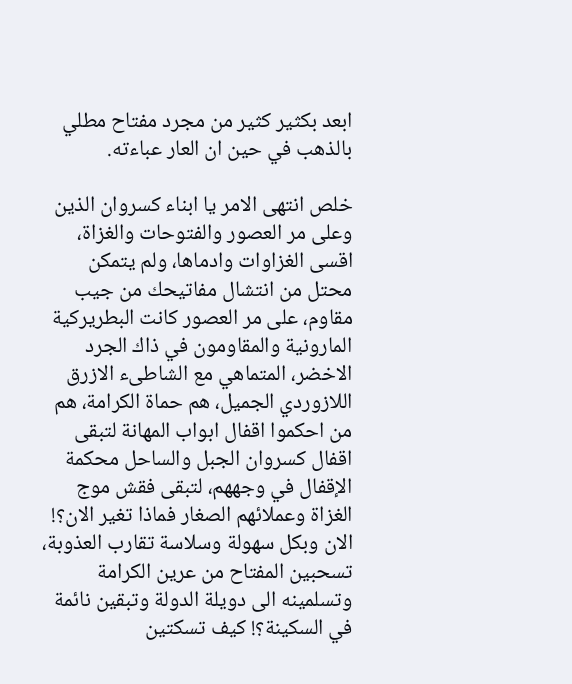ابعد بكثير كثير من مجرد مفتاح مطلي بالذهب في حين ان العار عباءته.

خلص انتهى الامر يا ابناء كسروان الذين وعلى مر العصور والفتوحات والغزاة، اقسى الغزاوات وادماها، ولم يتمكن محتل من انتشال مفاتيحك من جيب مقاوم، على مر العصور كانت البطريركية المارونية والمقاومون في ذاك الجرد الاخضر، المتماهي مع الشاطىء الازرق اللازوردي الجميل، هم حماة الكرامة، هم من احكموا اقفال ابواب المهانة لتبقى اقفال كسروان الجبل والساحل محكمة الإقفال في وجههم، لتبقى فقش موج الغزاة وعملائهم الصغار فماذا تغير الان؟! الان وبكل سهولة وسلاسة تقارب العذوبة، تسحبين المفتاح من عرين الكرامة وتسلمينه الى دويلة الدولة وتبقين نائمة في السكينة؟! كيف تسكتين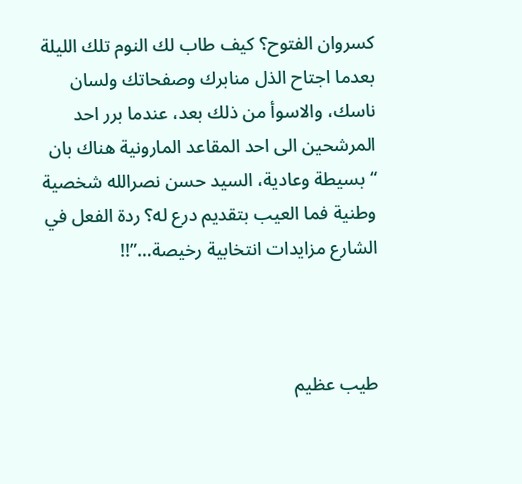كسروان الفتوح؟ كيف طاب لك النوم تلك الليلة بعدما اجتاح الذل منابرك وصفحاتك ولسان ناسك، والاسوأ من ذلك بعد، عندما برر احد المرشحين الى احد المقاعد المارونية هناك بان “بسيطة وعادية، السيد حسن نصرالله شخصية وطنية فما العيب بتقديم درع له؟ ردة الفعل في الشارع مزايدات انتخابية رخيصة…”!!



طيب عظيم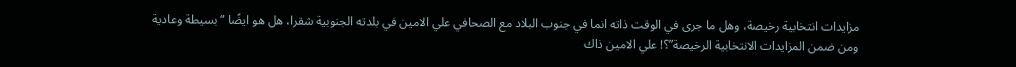مزايدات انتخابية رخيصة، وهل ما جرى في الوقت ذاته انما في جنوب البلاد مع الصحافي علي الامين في بلدته الجنوبية شقرا، هل هو ايضًا “بسيطة وعادية ومن ضمن المزايدات الانتخابية الرخيصة”؟! علي الامين ذاك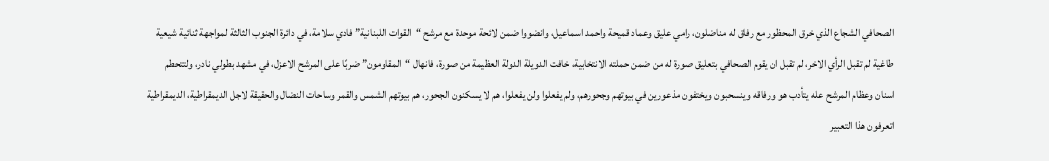الصحافي الشجاع الذي خرق المحظور مع رفاق له مناضلون، رامي عليق وعماد قميحة واحمد اسماعيل، وانضووا ضمن لائحة موحدة مع مرشح “القوات اللبنانية” فادي سلامة، في دائرة الجنوب الثالثة لمواجهة ثنائية شيعية طاغية لم تقبل الرأي الاخر، لم تقبل ان يقوم الصحافي بتعليق صورة له من ضمن حملته الانتخابية، خافت الدويلة الدولة العظيمة من صورة، فانهال “المقاومون” ضربًا على المرشح الاعزل، في مشهد بطولي نادر، ولتتحطم اسنان وعظام المرشح عله يتأدب هو ورفاقه وينسحبون ويختفون مذعورين في بيوتهم وجحورهم، ولم يفعلوا ولن يفعلوا، هم لا يسكنون الجحور، هم بيوتهم الشمس والقمر وساحات النضال والحقيقة لاجل الديمقراطية، الديمقراطية اتعرفون هذا التعبير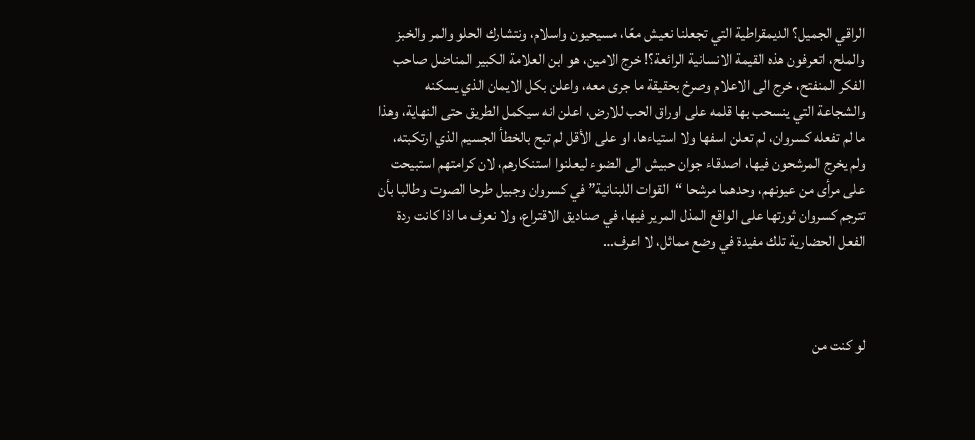الراقي الجميل؟ الديمقراطية التي تجعلنا نعيش معًا، مسيحيون واسلام، ونتشارك الحلو والمر والخبز والملح، اتعرفون هذه القيمة الانسانية الرائعة؟! خرج الامين، هو ابن العلامة الكبير المناضل صاحب الفكر المنفتح، خرج الى الاعلام وصرخ بحقيقة ما جرى معه، واعلن بكل الايمان الذي يسكنه والشجاعة التي ينسحب بها قلمه على اوراق الحب للارض، اعلن انه سيكمل الطريق حتى النهاية، وهذا ما لم تفعله كسروان، لم تعلن اسفها ولا استياءها، او على الأقل لم تبح بالخطأ الجسيم الذي ارتكبته، ولم يخرج المرشحون فيها، اصدقاء جوان حبيش الى الضوء ليعلنوا استنكارهم، لان كرامتهم استبيحت على مرأى من عيونهم، وحدهما مرشحا “القوات اللبنانية” في كسروان وجبيل طرحا الصوت وطالبا بأن تترجم كسروان ثورتها على الواقع المذل المرير فيها، في صناديق الاقتراع، ولا نعرف ما اذا كانت ردة الفعل الحضارية تلك مفيدة في وضع مماثل، لا اعرف…



لو كنت من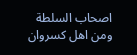اصحاب السلطة ومن اهل كسروان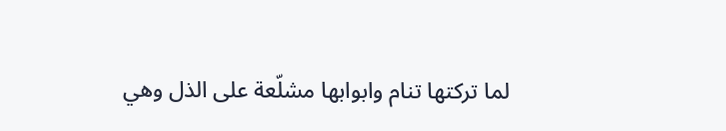لما تركتها تنام وابوابها مشلّعة على الذل وهي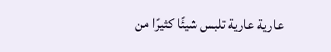عارية عارية تلبس شيئًا كثيرًا من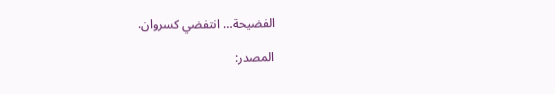الفضيحة… انتفضي كسروان.

المصدر: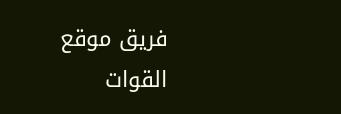فريق موقع القوات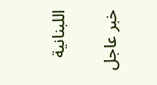اللبنانية

خبر عاجل